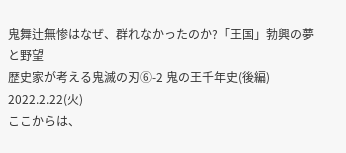鬼舞辻無惨はなぜ、群れなかったのか?「王国」勃興の夢と野望
歴史家が考える鬼滅の刃⑥-2 鬼の王千年史(後編)
2022.2.22(火)
ここからは、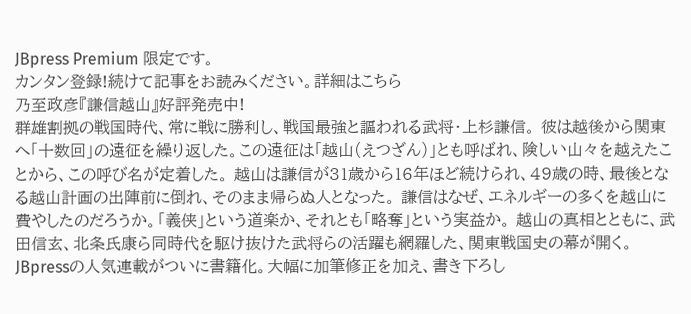JBpress Premium 限定です。
カンタン登録!続けて記事をお読みください。詳細はこちら
乃至政彦『謙信越山』好評発売中!
群雄割拠の戦国時代、常に戦に勝利し、戦国最強と謳われる武将・上杉謙信。 彼は越後から関東へ「十数回」の遠征を繰り返した。この遠征は「越山(えつざん)」とも呼ばれ、険しい山々を越えたことから、この呼び名が定着した。 越山は謙信が31歳から16年ほど続けられ、49歳の時、最後となる越山計画の出陣前に倒れ、そのまま帰らぬ人となった。 謙信はなぜ、エネルギーの多くを越山に費やしたのだろうか。「義侠」という道楽か、それとも「略奪」という実益か。 越山の真相とともに、武田信玄、北条氏康ら同時代を駆け抜けた武将らの活躍も網羅した、関東戦国史の幕が開く。 JBpressの人気連載がついに書籍化。大幅に加筆修正を加え、書き下ろし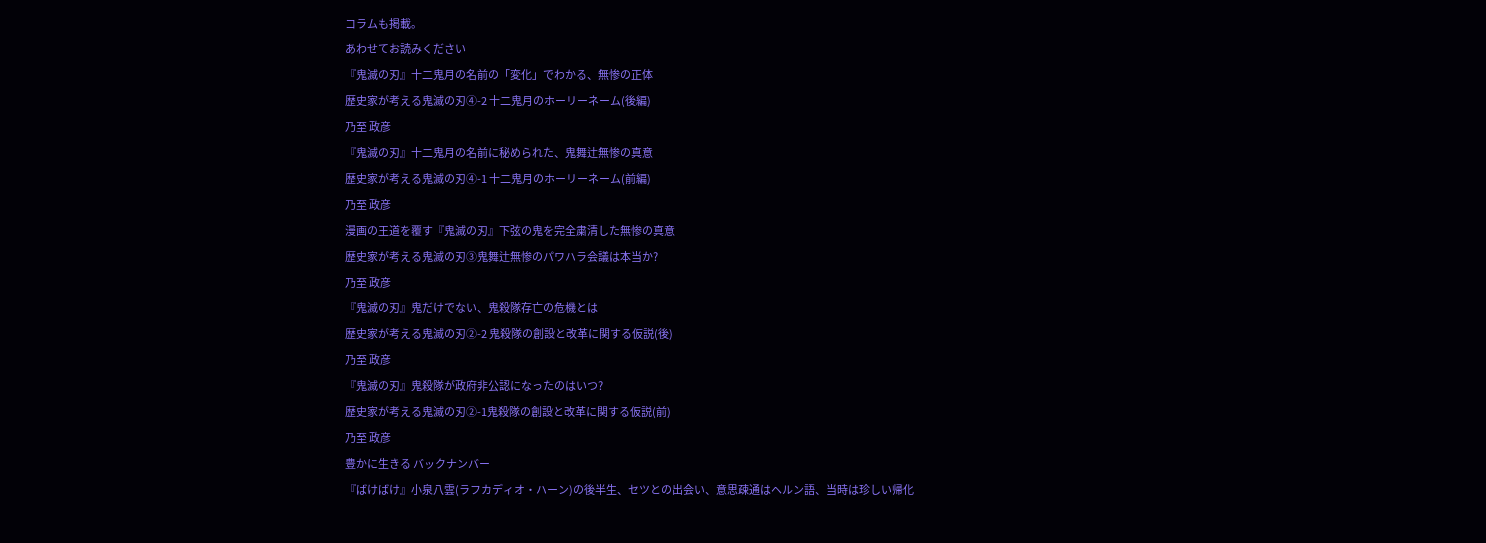コラムも掲載。
あわせてお読みください
『鬼滅の刃』十二鬼月の名前の「変化」でわかる、無惨の正体
歴史家が考える鬼滅の刃④-2 十二鬼月のホーリーネーム(後編)
乃至 政彦
『鬼滅の刃』十二鬼月の名前に秘められた、鬼舞辻無惨の真意
歴史家が考える鬼滅の刃④-1 十二鬼月のホーリーネーム(前編)
乃至 政彦
漫画の王道を覆す『鬼滅の刃』下弦の鬼を完全粛清した無惨の真意
歴史家が考える鬼滅の刃③鬼舞辻無惨のパワハラ会議は本当か?
乃至 政彦
『鬼滅の刃』鬼だけでない、鬼殺隊存亡の危機とは
歴史家が考える鬼滅の刃②-2 鬼殺隊の創設と改革に関する仮説(後)
乃至 政彦
『鬼滅の刃』鬼殺隊が政府非公認になったのはいつ?
歴史家が考える鬼滅の刃②-1鬼殺隊の創設と改革に関する仮説(前)
乃至 政彦
豊かに生きる バックナンバー
『ばけばけ』小泉八雲(ラフカディオ・ハーン)の後半生、セツとの出会い、意思疎通はヘルン語、当時は珍しい帰化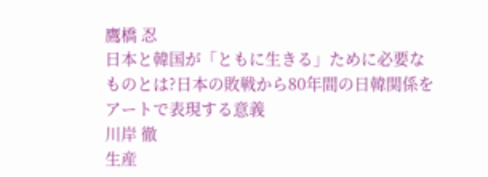鷹橋 忍
日本と韓国が「ともに生きる」ために必要なものとは?日本の敗戦から80年間の日韓関係をアートで表現する意義
川岸 徹
生産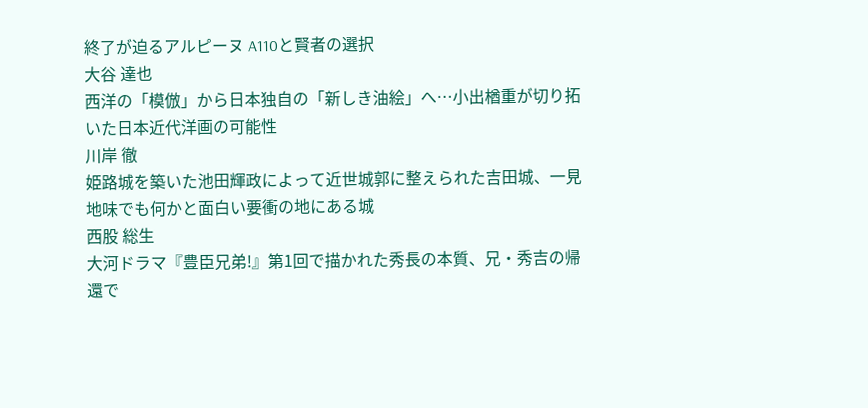終了が迫るアルピーヌ A110と賢者の選択
大谷 達也
西洋の「模倣」から日本独自の「新しき油絵」へ…小出楢重が切り拓いた日本近代洋画の可能性
川岸 徹
姫路城を築いた池田輝政によって近世城郭に整えられた吉田城、一見地味でも何かと面白い要衝の地にある城
西股 総生
大河ドラマ『豊臣兄弟!』第1回で描かれた秀長の本質、兄・秀吉の帰還で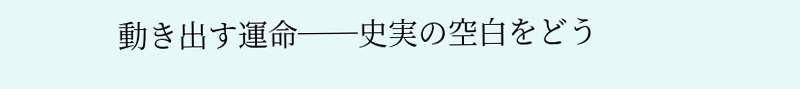動き出す運命──史実の空白をどう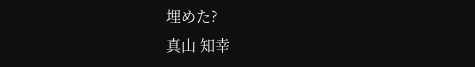埋めた?
真山 知幸